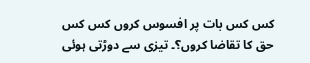کس کس بات پر افسوس کروں کس کس حق کا تقاضا کروں؟۔ تیزی سے دوڑتی ہوئی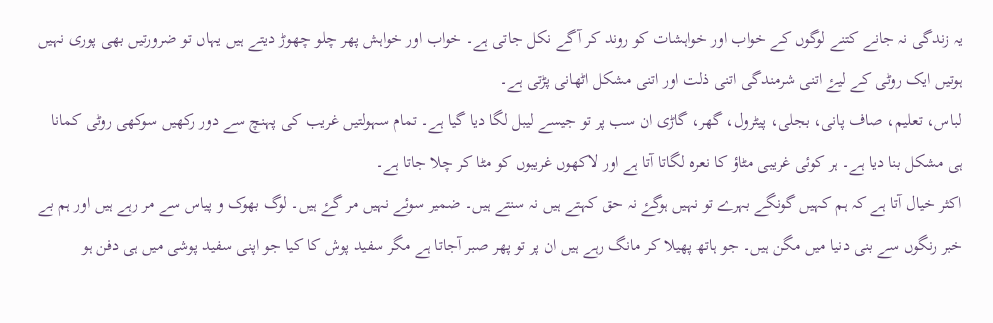یہ زندگی نہ جانے کتنے لوگوں کے خواب اور خواہشات کو روند کر آگے نکل جاتی ہے۔ خواب اور خواہش پھر چلو چھوڑ دیتے ہیں یہاں تو ضرورتیں بھی پوری نہیں ہوتیں ایک روٹی کے لیۓ اتنی شرمندگی اتنی ذلت اور اتنی مشکل اٹھانی پڑتی ہے۔
لباس، تعلیم، صاف پانی، بجلی، پیٹرول، گھر، گاڑی ان سب پر تو جیسے لیبل لگا دیا گیا ہے۔ تمام سہولتیں غریب کی پہنچ سے دور رکھیں سوکھی روٹی کمانا ہی مشکل بنا دیا ہے۔ ہر کوئی غریبی مٹاؤ کا نعرہ لگاتا آتا ہے اور لاکهوں غریبوں کو مٹا کر چلا جاتا ہے۔
اکثر خیال آتا ہے کہ ہم کہیں گونگے بہرے تو نہیں ہوگۓ نہ حق کہتے ہیں نہ سنتے ہیں۔ ضمیر سوئے نہیں مر گۓ ہیں۔ لوگ بھوک و پیاس سے مر رہے ہیں اور ہم بے خبر رنگوں سے بنی دنیا میں مگن ہیں۔ جو ہاتھ پھیلا کر مانگ رہے ہیں ان پر تو پھر صبر آجاتا ہے مگر سفید پوش کا کیا جو اپنی سفید پوشی میں ہی دفن ہو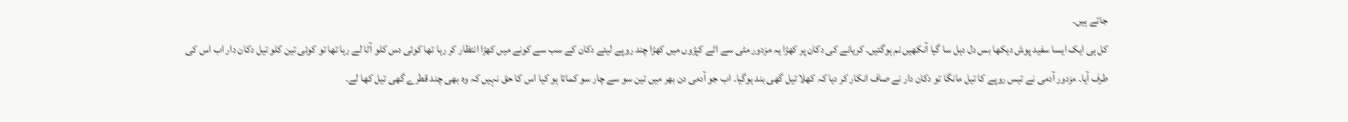جاتے ہیں۔
کل ہی ایک ایسا سفید پوش دیکھا بس دل دہل سا گیا آنکھیں نم ہوگئیں۔ کریانے کی دکان پر کھڑا یہ مزدور مٹی سے اٹے کپڑوں میں کھڑا چند روپے لیئے دکان کے سب سے کونے میں کھڑا انتظار کر رہا تھا کوئی دس کلو آٹا لے رہا تھا تو کوئی تین کلو تیل دکان دار اب اس کی طرف آیا۔ مزدور آدمی نے تیس روپے کا تیل مانگا تو دکان دار نے صاف انکار کر دیا کہ کھلا تیل گھی بند ہوگیا۔ اب جو آدمی دن بھر میں تین سو سے چار سو کماتا ہو کیا اس کا حق نہیں کہ وہ بھی چند قطرے گھی تیل کھا لے۔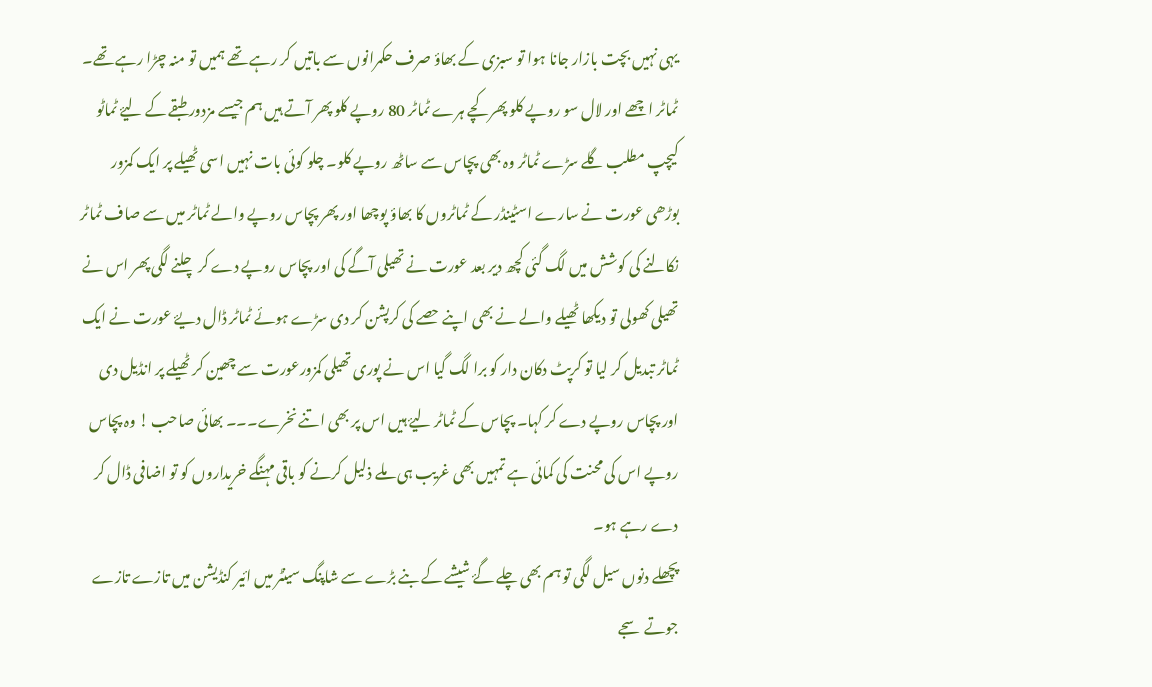یہی نہیں بچت بازار جانا ہوا تو سبزی کے بھاؤ صرف حکمرانوں سے باتیں کر رہے تھے ہمیں تو منہ چڑا رہے تھے۔ ٹماٹر اچھے اور لال سو روپے کلو پھر کچے ہرے ٹماٹر 80 روپے کلو پھر آتے ہیں ہم جیسے مزدور طبقے کے لیۓ ٹماٹو کیچپ مطلب گلے سڑے ٹماٹر وہ بھی پچاس سے ساٹھ روپے کلو۔ چلو کوئی بات نہیں اسی ٹھیلے پر ایک کمزور بوڑھی عورت نے سارے اسٹینڈر کے ٹماٹروں کا بھاؤ پوچھا اور پھر پچاس روپے والے ٹماٹر میں سے صاف ٹماٹر نکالنے کی کوشش میں لگ گئی کچھ دیر بعد عورت نے تھیلی آگے کی اور پچاس روپے دے کر چلنے لگی پھر اس نے تھیلی کھولی تو دیکھا ٹھیلے والے نے بھی اپنے حصے کی کرپشن کر دی سڑے ہوئے ٹماٹر ڈال دیۓ عورت نے ایک ٹماٹر تبدیل کر لیا تو کرپٹ دکان دار کو برا لگ گیا اس نے پوری تھیلی کمزورعورت سے چھین کر ٹھیلے پر انڈیل دی اور پچاس روپے دے کر کہا۔ پچاس کے ٹماٹر لیۓ ہیں اس پر بھی اتنے نخرے۔۔۔ بھائی صاحب ! وہ پچاس روپے اس کی محنت کی کمائی ہے تمہیں بھی غریب ہی ملے ذلیل کرنے کو باقی مہنگے خریداروں کو تو اضافی ڈال کر دے رہے ہو۔
پچھلے دنوں سیل لگی تو ہم بھی چلے گۓ شیشے کے بنے بڑے سے شاپنگ سینٹر میں ائیر کنڈیشن میں تازے تازے جوتے سجے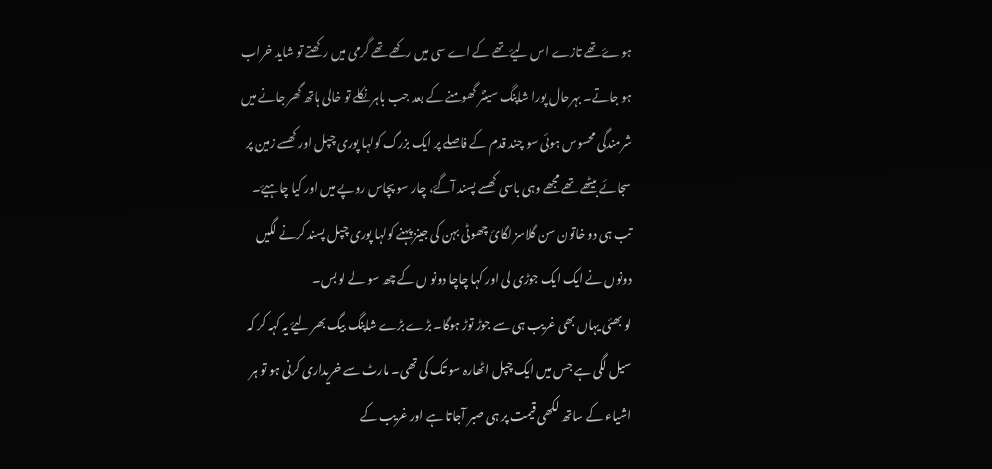ہوۓ تھے تازے اس لیۓ تھے کے اے سی میں رکھے تھے گرمی میں رکھتے تو شاید خراب ہو جاتے۔ بہرحال پورا شاپنگ سینٹر گھومنے کے بعد جب باہر نکلے تو خالی ہاتھ گھر جانے میں شرمندگی محسوس ہوئی سو چند قدم کے فاصلے پر ایک بزرگ کولہا پوری چپل اور کھسے زمین پر سجائے بیٹھے تھے مجھے وہی باسی کھسے پسند آگۓ، چار سو پچاس روپے میں اور کیا چاہیۓ۔ تب ہی دو خاتون سن گلاسز لگائ چھوٹی بہن کی جینز پہنے کولہا پوری چپل پسند کرنے لگیں دونوں نے ایک ایک جوڑی لی اور کہا چاچا دونو ں کے چھ سو لے لو بس۔
لو بھئی یہاں بھی غریب ہی سے جوڑ توڑ ہوگا۔ بڑے بڑے شاپنگ بیگ بھر لیۓ یہ کہہ کر کہ سیل لگی ہے جس میں ایک چپل اٹھارہ سو تک کی تھی۔ مارٹ سے خریداری کرنی ہو تو ہر اشیاء کے ساتھ لکھی قیمت پر ہی صبر آجاتا ہے اور غریب کے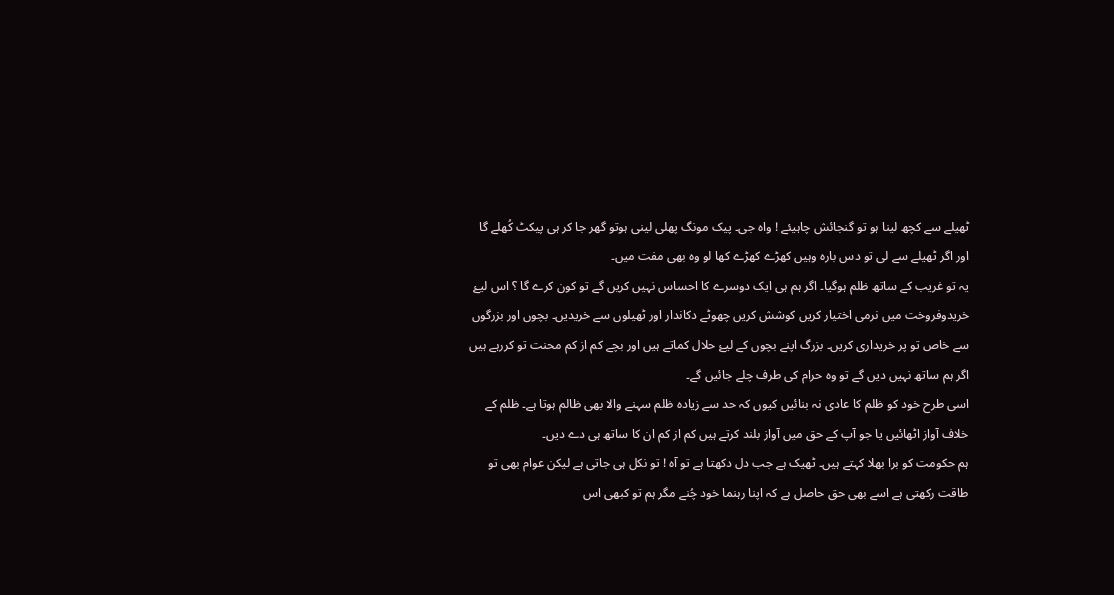ٹھیلے سے کچھ لینا ہو تو گنجائش چاہیئے ! واہ جی۔ پیک مونگ پھلی لینی ہوتو گھر جا کر ہی پیکٹ کُھلے گا اور اگر ٹھیلے سے لی تو دس بارہ وہیں کھڑے کھڑے کھا لو وہ بھی مفت میں۔
یہ تو غریب کے ساتھ ظلم ہوگیا۔ اگر ہم ہی ایک دوسرے کا احساس نہیں کریں گے تو کون کرے گا ؟ اس لیۓ خریدوفروخت میں نرمی اختیار کریں کوشش کریں چھوٹے دکاندار اور ٹھیلوں سے خریدیں۔ بچوں اور بزرگوں سے خاص تو پر خریداری کریں۔ بزرگ اپنے بچوں کے لیۓ حلال کماتے ہیں اور بچے کم از کم محنت تو کررہے ہیں اگر ہم ساتھ نہیں دیں گے تو وہ حرام کی طرف چلے جائیں گے۔
اسی طرح خود کو ظلم کا عادی نہ بنائيں کیوں کہ حد سے زیادہ ظلم سہنے والا بھی ظالم ہوتا ہے۔ ظلم کے خلاف آواز اٹھائیں یا جو آپ کے حق میں آواز بلند کرتے ہیں کم از کم ان کا ساتھ ہی دے دیں۔
ہم حکومت کو برا بھلا کہتے ہیں۔ ٹھیک ہے جب دل دکھتا ہے تو آہ ! تو نکل ہی جاتی ہے لیکن عوام بھی تو طاقت رکھتی ہے اسے بھی حق حاصل ہے کہ اپنا رہنما خود چُنے مگر ہم تو کبھی اس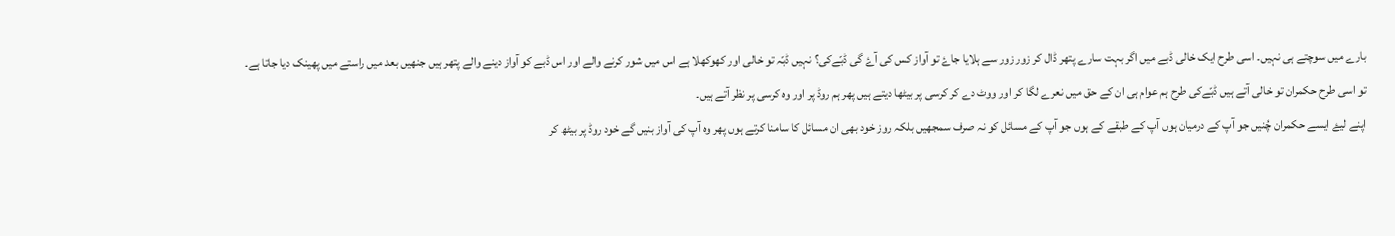بارے میں سوچتے ہی نہیں۔ اسی طرح ایک خالی ڈبے میں اگر بہت سارے پتھر ڈال کر زور زور سے ہلایا جاۓ تو آواز کس کی آۓ گی ڈبّےکی؟ نہیں ڈبّہ تو خالی اور کھوکھلا ہے اس میں شور کرنے والے اور اس ڈبے کو آواز دینے والے پتھر ہیں جنھیں بعد میں راستے میں پھینک دیا جاتا ہے۔
تو اسی طرح حکمران تو خالی آتے ہیں ڈبّےکی طرح ہم عوام ہی ان کے حق میں نعرے لگا کر اور ووٹ دے کر کرسی پر بیٹھا دیتے ہیں پھر ہم روڈ پر اور وہ کرسی پر نظر آتے ہیں۔
اپنے لیۓ ایسے حکمران چُنیں جو آپ کے درمیان ہوں آپ کے طبقے کے ہوں جو آپ کے مسائل کو نہ صرف سمجھیں بلکہ روز خود بھی ان مسائل کا سامنا کرتے ہوں پھر وہ آپ کی آواز بنیں گے خود روڈ پر بیٹھ کر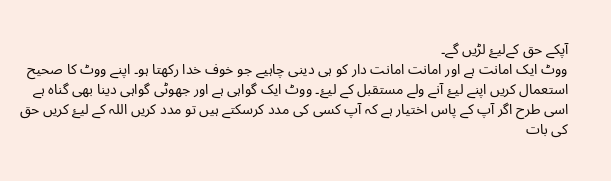آپکے حق کےلیۓ لڑیں گے۔
ووٹ ایک امانت ہے اور امانت امانت دار کو ہی دینی چاہیے جو خوف خدا رکھتا ہو۔ اپنے ووٹ کا صحیح استعمال کریں اپنے لیۓ آنے ولے مستقبل کے لیۓ۔ ووٹ ایک گواہی ہے اور جھوٹی گواہی دینا بھی گناہ ہے اسی طرح اگر آپ کے پاس اختیار ہے کہ آپ کسی کی مدد کرسکتے ہیں تو مدد کریں اللہ کے لیۓ کریں حق کی بات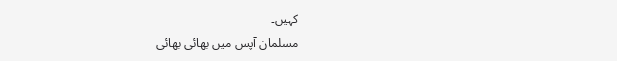کہیں۔
مسلمان آپس میں بھائی بھائی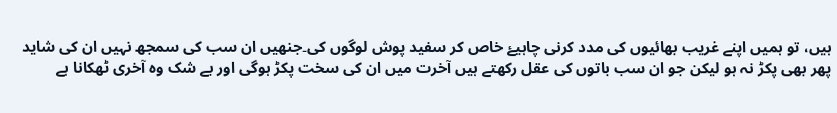ہیں، تو ہمیں اپنے غریب بھائیوں کی مدد کرنی چاہیۓ خاص کر سفید پوش لوگوں کی۔جنھیں ان سب کی سمجھ نہیں ان کی شاید پھر بھی پکڑ نہ ہو لیکن جو ان سب باتوں کی عقل رکھتے ہیں آخرت میں ان کی سخت پکڑ ہوگی اور بے شک وہ آخری ٹھکانا ہے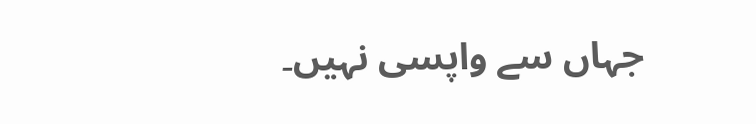جہاں سے واپسی نہیں۔